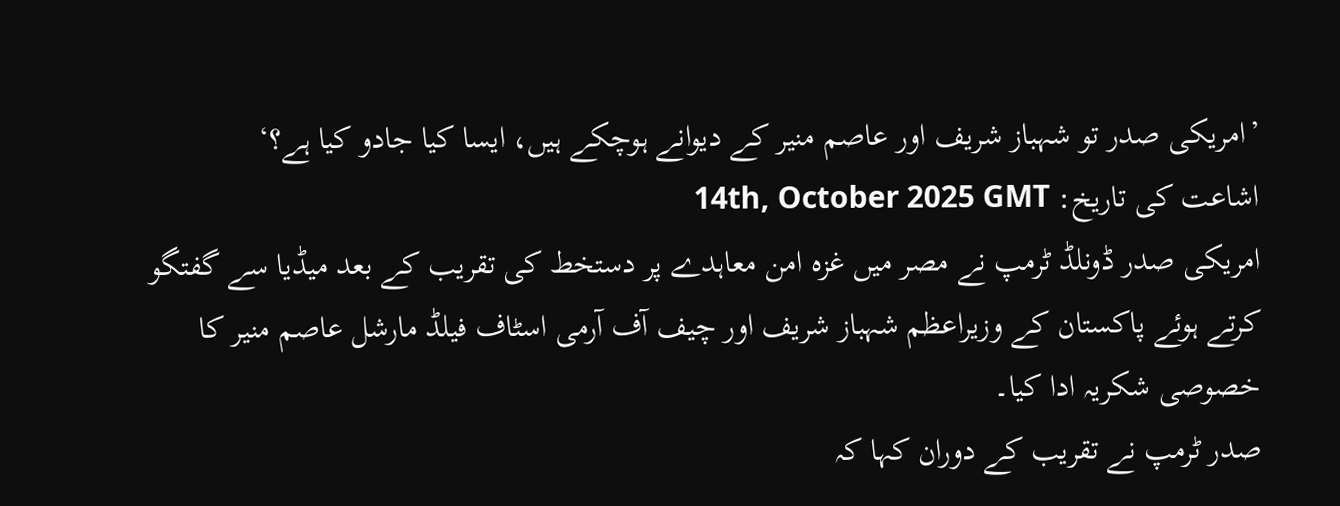’امریکی صدر تو شہباز شریف اور عاصم منیر کے دیوانے ہوچکے ہیں، ایسا کیا جادو کیا ہے؟‘
اشاعت کی تاریخ: 14th, October 2025 GMT
امریکی صدر ڈونلڈ ٹرمپ نے مصر میں غزہ امن معاہدے پر دستخط کی تقریب کے بعد میڈیا سے گفتگو کرتے ہوئے پاکستان کے وزیراعظم شہباز شریف اور چیف آف آرمی اسٹاف فیلڈ مارشل عاصم منیر کا خصوصی شکریہ ادا کیا۔
صدر ٹرمپ نے تقریب کے دوران کہا کہ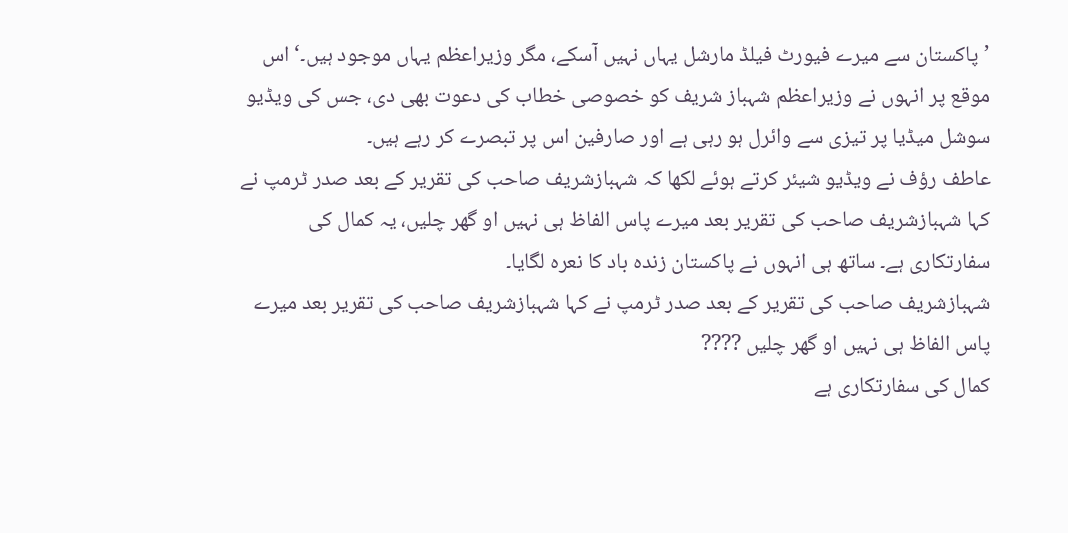’پاکستان سے میرے فیورٹ فیلڈ مارشل یہاں نہیں آسکے، مگر وزیراعظم یہاں موجود ہیں۔‘ اس موقع پر انہوں نے وزیراعظم شہباز شریف کو خصوصی خطاب کی دعوت بھی دی، جس کی ویڈیو سوشل میڈیا پر تیزی سے وائرل ہو رہی ہے اور صارفین اس پر تبصرے کر رہے ہیں۔
عاطف رؤف نے ویڈیو شیئر کرتے ہوئے لکھا کہ شہبازشریف صاحب کی تقریر کے بعد صدر ٹرمپ نے کہا شہبازشریف صاحب کی تقریر بعد میرے پاس الفاظ ہی نہیں او گھر چلیں، یہ کمال کی سفارتکاری ہے۔ ساتھ ہی انہوں نے پاکستان زندہ باد کا نعرہ لگایا۔
شہبازشریف صاحب کی تقریر کے بعد صدر ٹرمپ نے کہا شہبازشریف صاحب کی تقریر بعد میرے پاس الفاظ ہی نہیں او گھر چلیں ????
کمال کی سفارتکاری ہے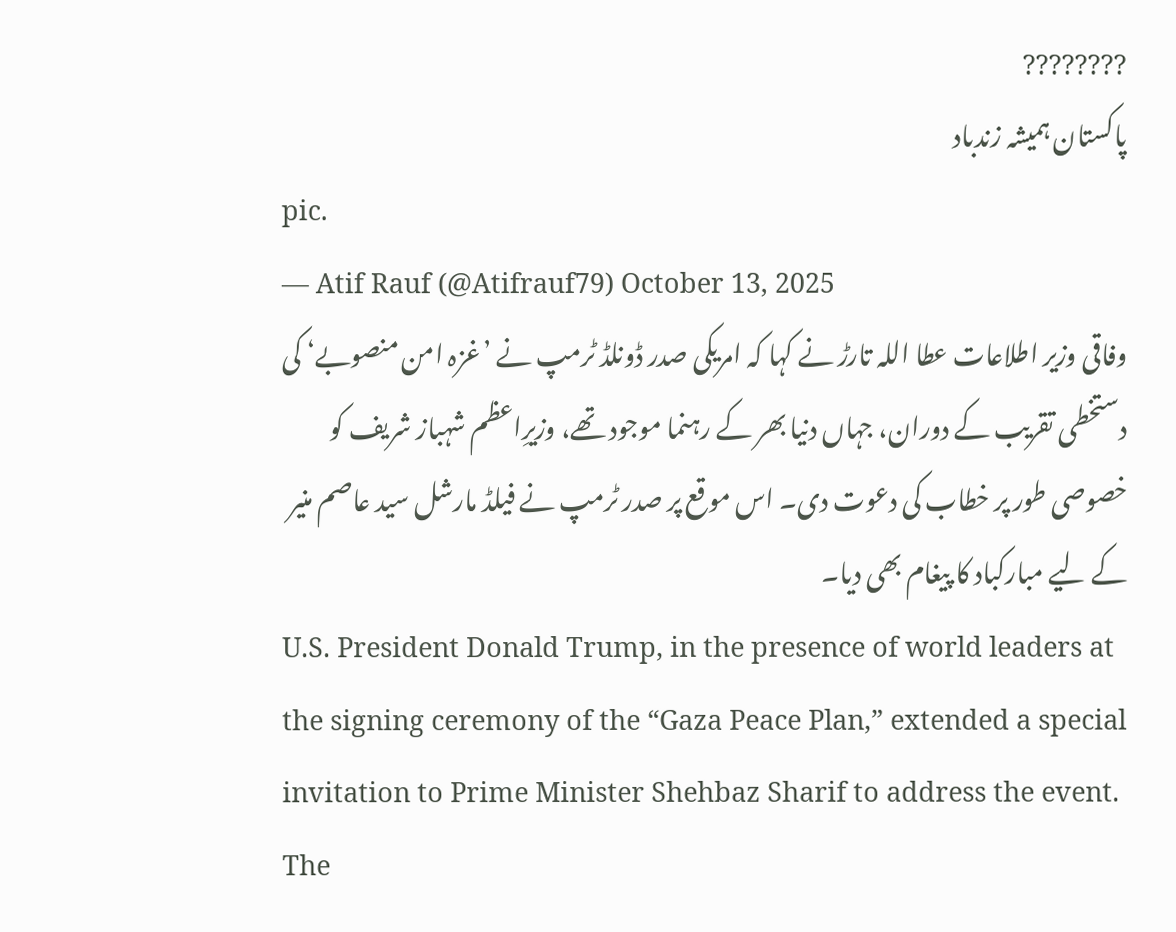????????
پاکستان ہمیشہ زندباد
pic.
— Atif Rauf (@Atifrauf79) October 13, 2025
وفاقی وزیر اطلاعات عطا اللہ تارڑ نے کہا کہ امریکی صدر ڈونلڈ ٹرمپ نے ’غزہ امن منصوبے‘ کی دستخطی تقریب کے دوران، جہاں دنیا بھر کے رہنما موجود تھے، وزیرِاعظم شہباز شریف کو خصوصی طور پر خطاب کی دعوت دی۔ اس موقع پر صدر ٹرمپ نے فیلڈ مارشل سید عاصم منیر کے لیے مبارکباد کا پیغام بھی دیا۔
U.S. President Donald Trump, in the presence of world leaders at the signing ceremony of the “Gaza Peace Plan,” extended a special invitation to Prime Minister Shehbaz Sharif to address the event. The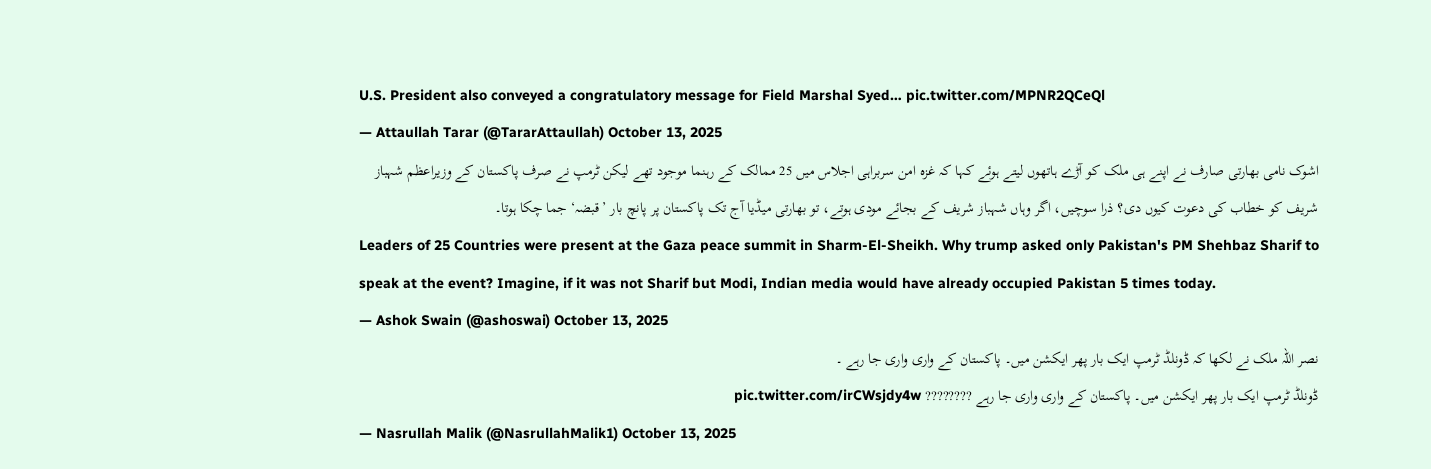U.S. President also conveyed a congratulatory message for Field Marshal Syed… pic.twitter.com/MPNR2QCeQl
— Attaullah Tarar (@TararAttaullah) October 13, 2025
اشوک نامی بھارتی صارف نے اپنے ہی ملک کو آڑے ہاتھوں لیتے ہوئے کہا کہ غزہ امن سربراہی اجلاس میں 25 ممالک کے رہنما موجود تھے لیکن ٹرمپ نے صرف پاکستان کے وزیراعظم شہباز شریف کو خطاب کی دعوت کیوں دی؟ ذرا سوچیں، اگر وہاں شہباز شریف کے بجائے مودی ہوتے، تو بھارتی میڈیا آج تک پاکستان پر پانچ بار ’قبضہ‘ جما چکا ہوتا۔
Leaders of 25 Countries were present at the Gaza peace summit in Sharm-El-Sheikh. Why trump asked only Pakistan's PM Shehbaz Sharif to speak at the event? Imagine, if it was not Sharif but Modi, Indian media would have already occupied Pakistan 5 times today.
— Ashok Swain (@ashoswai) October 13, 2025
نصر اللہ ملک نے لکھا کہ ڈونلڈ ٹرمپ ایک بار پھر ایکشن میں۔ پاکستان کے واری واری جا رہے ۔
ڈونلڈ ٹرمپ ایک بار پھر ایکشن میں۔ پاکستان کے واری واری جا رہے ???????? pic.twitter.com/irCWsjdy4w
— Nasrullah Malik (@NasrullahMalik1) October 13, 2025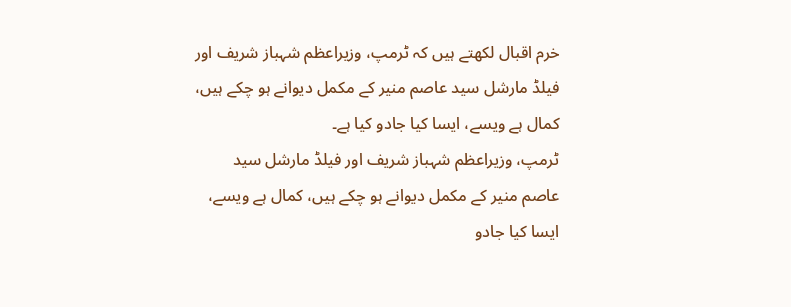خرم اقبال لکھتے ہیں کہ ٹرمپ، وزیراعظم شہباز شریف اور فیلڈ مارشل سید عاصم منیر کے مکمل دیوانے ہو چکے ہیں، کمال ہے ویسے، ایسا کیا جادو کیا ہے۔
ٹرمپ، وزیراعظم شہباز شریف اور فیلڈ مارشل سید عاصم منیر کے مکمل دیوانے ہو چکے ہیں، کمال ہے ویسے، ایسا کیا جادو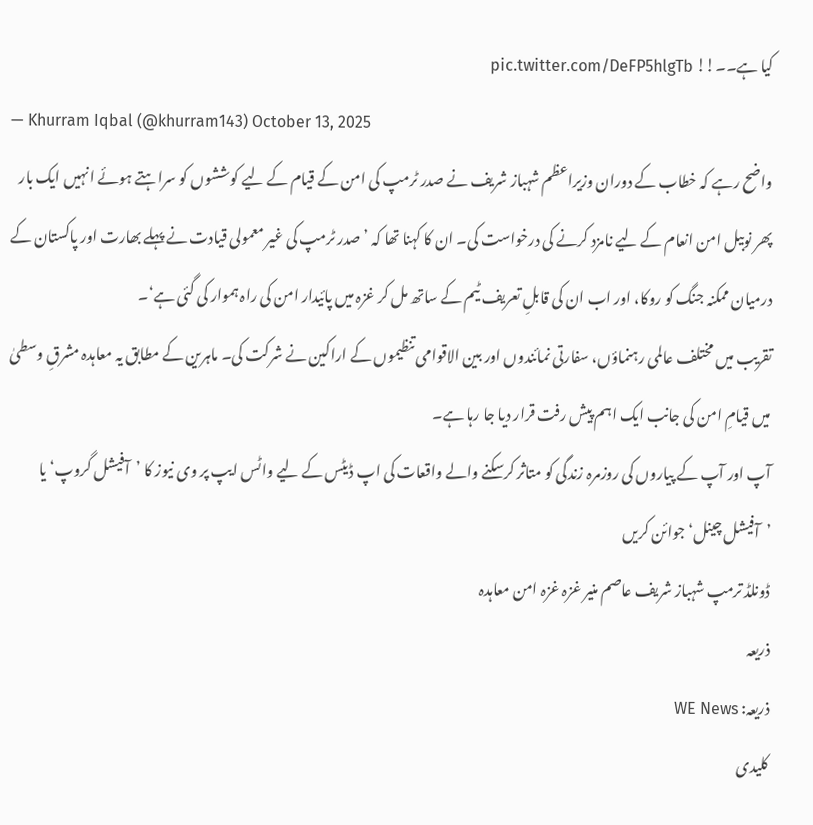کیا ہے۔۔!! pic.twitter.com/DeFP5hlgTb
— Khurram Iqbal (@khurram143) October 13, 2025
واضح رہے کہ خطاب کے دوران وزیراعظم شہباز شریف نے صدر ٹرمپ کی امن کے قیام کے لیے کوششوں کو سراہتے ہوئے انہیں ایک بار پھر نوبیل امن انعام کے لیے نامزد کرنے کی درخواست کی۔ ان کا کہنا تھا کہ ’صدر ٹرمپ کی غیر معمولی قیادت نے پہلے بھارت اور پاکستان کے درمیان ممکنہ جنگ کو روکا، اور اب ان کی قابلِ تعریف ٹیم کے ساتھ مل کر غزہ میں پائیدار امن کی راہ ہموار کی گئی ہے‘۔
تقریب میں مختلف عالمی رہنماؤں، سفارتی نمائندوں اور بین الاقوامی تنظیموں کے اراکین نے شرکت کی۔ ماہرین کے مطابق یہ معاہدہ مشرقِ وسطیٰ میں قیامِ امن کی جانب ایک اہم پیش رفت قرار دیا جا رہا ہے۔
آپ اور آپ کے پیاروں کی روزمرہ زندگی کو متاثر کرسکنے والے واقعات کی اپ ڈیٹس کے لیے واٹس ایپ پر وی نیوز کا ’آفیشل گروپ‘ یا ’آفیشل چینل‘ جوائن کریں
ڈونلڈ ترمپ شہباز شریف عاصم منیر غزہ غزہ امن معاہدہ
ذریعہ
ذریعہ: WE News
کلیدی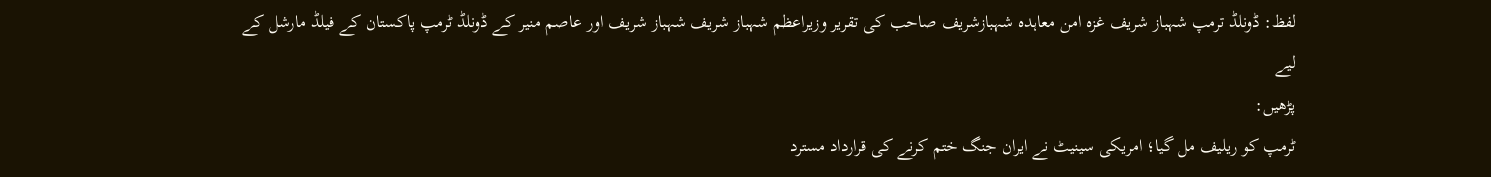لفظ: ڈونلڈ ترمپ شہباز شریف غزہ امن معاہدہ شہبازشریف صاحب کی تقریر وزیراعظم شہباز شریف شہباز شریف اور عاصم منیر کے ڈونلڈ ٹرمپ پاکستان کے فیلڈ مارشل کے لیے
پڑھیں:
ٹرمپ کو ریلیف مل گیا؛ امریکی سینیٹ نے ایران جنگ ختم کرنے کی قرارداد مسترد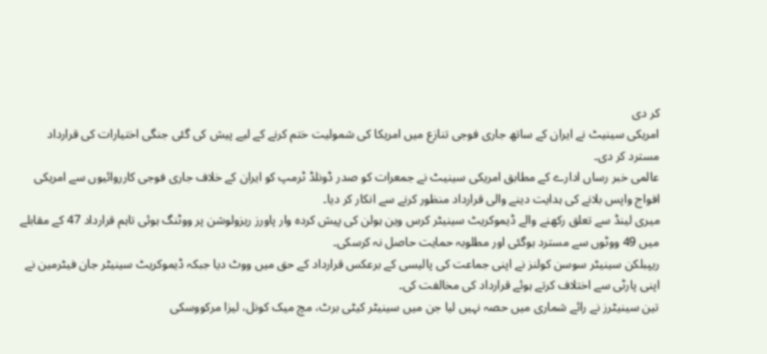کر دی
امریکی سینیٹ نے ایران کے ساتھ جاری فوجی تنازع میں امریکا کی شمولیت ختم کرنے کے لیے پیش کی گئی جنگی اختیارات کی قرارداد مسترد کر دی۔
عالمی خبر رساں ادارے کے مطابق امریکی سینیٹ نے جمعرات کو صدر ڈونلڈ ٹرمپ کو ایران کے خلاف جاری فوجی کارروائیوں سے امریکی افواج واپس بلانے کی ہدایت دینے والی قرارداد منظور کرنے سے انکار کر دیا۔
میری لینڈ سے تعلق رکھنے والے ڈیموکریٹ سینیٹر کرس وین ہولن کی پیش کردہ وار پاورز ریزولوشن پر ووٹنگ ہوئی تاہم قرارداد 47 کے مقابلے میں 49 ووٹوں سے مسترد ہوگئی اور مطلوبہ حمایت حاصل نہ کرسکی۔
ریپبلکن سینیٹر سوسن کولنز نے اپنی جماعت کی پالیسی کے برعکس قرارداد کے حق میں ووٹ دیا جبکہ ڈیموکریٹ سینیٹر جان فیٹرمین نے اپنی پارٹی سے اختلاف کرتے ہوئے قرارداد کی مخالفت کی۔
تین سینیٹرز نے رائے شماری میں حصہ نہیں لیا جن میں سینیٹر کیٹی برٹ، مچ میک کونل، لیزا مرکووسکی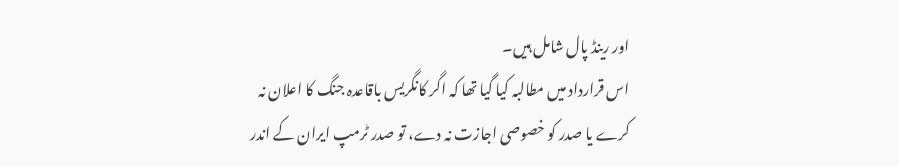اور رینڈ پال شامل ہیں۔
اس قرارداد میں مطالبہ کیا گیا تھا کہ اگر کانگریس باقاعدہ جنگ کا اعلان نہ کرے یا صدر کو خصوصی اجازت نہ دے، تو صدر ٹرمپ ایران کے اندر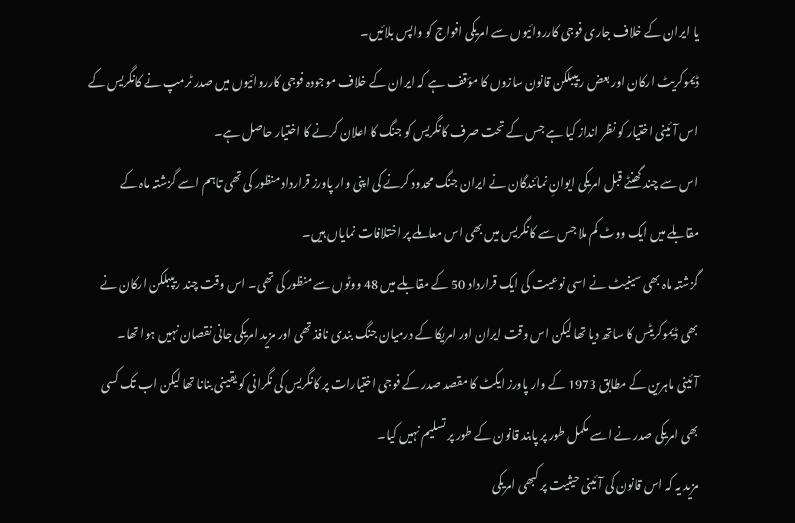یا ایران کے خلاف جاری فوجی کارروائیوں سے امریکی افواج کو واپس بلائیں۔
ڈیموکریٹ ارکان اور بعض ریپبلکن قانون سازوں کا مؤقف ہے کہ ایران کے خلاف موجودہ فوجی کارروائیوں میں صدر ٹرمپ نے کانگریس کے اس آئینی اختیار کو نظر انداز کیا ہے جس کے تحت صرف کانگریس کو جنگ کا اعلان کرنے کا اختیار حاصل ہے۔
اس سے چند گھنٹے قبل امریکی ایوانِ نمائندگان نے ایران جنگ محدود کرنے کی اپنی وار پاورز قرارداد منظور کی تھی تاہم اسے گزشتہ ماہ کے مقابلے میں ایک ووٹ کم ملا جس سے کانگریس میں بھی اس معاملے پر اختلافات نمایاں ہیں۔
گزشتہ ماہ بھی سینیٹ نے اسی نوعیت کی ایک قرارداد 50 کے مقابلے میں 48 ووٹوں سے منظور کی تھی۔ اس وقت چند ریپبلکن ارکان نے بھی ڈیموکریٹس کا ساتھ دیا تھا لیکن اس وقت ایران اور امریکا کے درمیان جنگ بندی نافذ تھی اور مزید امریکی جانی نقصان نہیں ہوا تھا۔
آئینی ماہرین کے مطابق 1973 کے وار پاورز ایکٹ کا مقصد صدر کے فوجی اختیارات پر کانگریس کی نگرانی کو یقینی بنانا تھا لیکن اب تک کسی بھی امریکی صدر نے اسے مکمل طور پر پابند قانون کے طور پر تسلیم نہیں کیا۔
مزید یہ کہ اس قانون کی آئینی حیثیت پر کبھی امریکی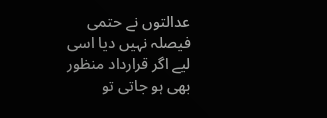عدالتوں نے حتمی فیصلہ نہیں دیا اسی لیے اگر قرارداد منظور بھی ہو جاتی تو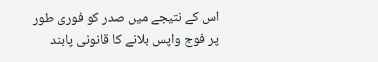اس کے نتیجے میں صدر کو فوری طور پر فوج واپس بلانے کا قانونی پابند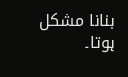بنانا مشکل ہوتا۔